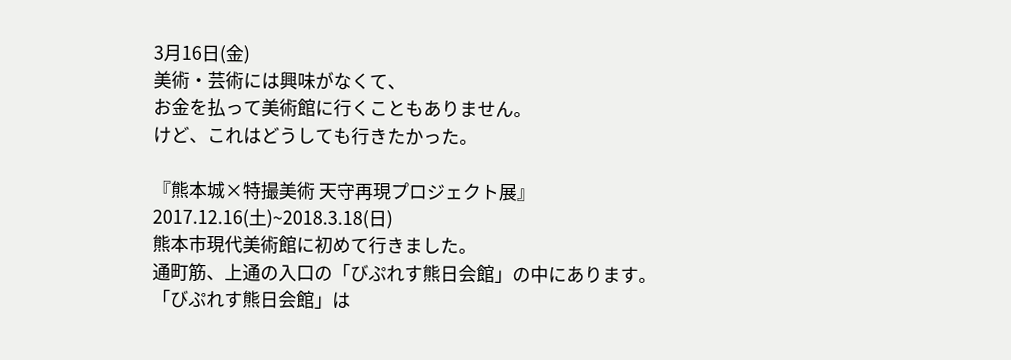3月16日(金)
美術・芸術には興味がなくて、
お金を払って美術館に行くこともありません。
けど、これはどうしても行きたかった。

『熊本城×特撮美術 天守再現プロジェクト展』
2017.12.16(土)~2018.3.18(日)
熊本市現代美術館に初めて行きました。
通町筋、上通の入口の「びぷれす熊日会館」の中にあります。
「びぷれす熊日会館」は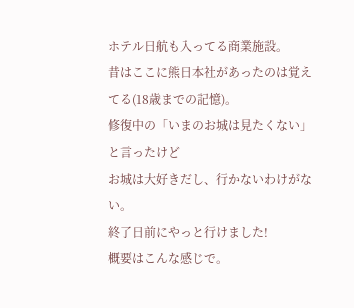ホテル日航も入ってる商業施設。
昔はここに熊日本社があったのは覚えてる(18歳までの記憶)。
修復中の「いまのお城は見たくない」と言ったけど
お城は大好きだし、行かないわけがない。
終了日前にやっと行けました!
概要はこんな感じで。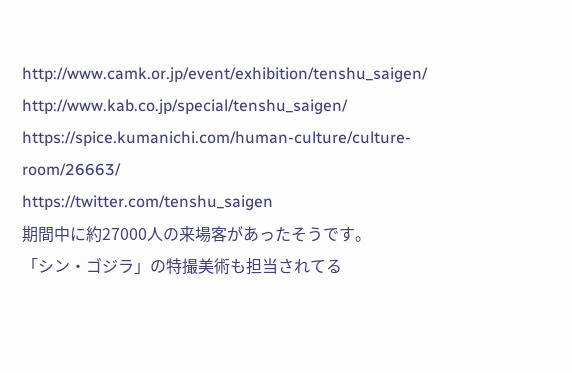http://www.camk.or.jp/event/exhibition/tenshu_saigen/
http://www.kab.co.jp/special/tenshu_saigen/
https://spice.kumanichi.com/human-culture/culture-room/26663/
https://twitter.com/tenshu_saigen
期間中に約27000人の来場客があったそうです。
「シン・ゴジラ」の特撮美術も担当されてる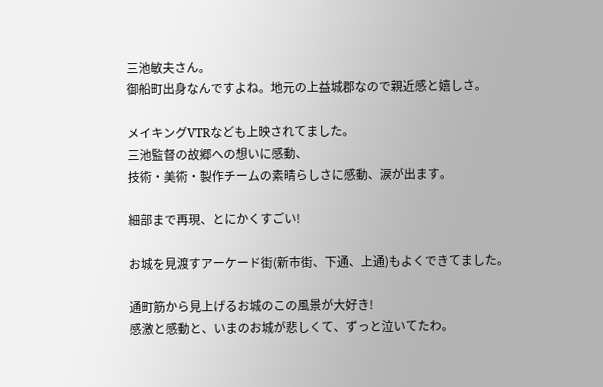三池敏夫さん。
御船町出身なんですよね。地元の上益城郡なので親近感と嬉しさ。

メイキングVTRなども上映されてました。
三池監督の故郷への想いに感動、
技術・美術・製作チームの素晴らしさに感動、涙が出ます。

細部まで再現、とにかくすごい!

お城を見渡すアーケード街(新市街、下通、上通)もよくできてました。

通町筋から見上げるお城のこの風景が大好き!
感激と感動と、いまのお城が悲しくて、ずっと泣いてたわ。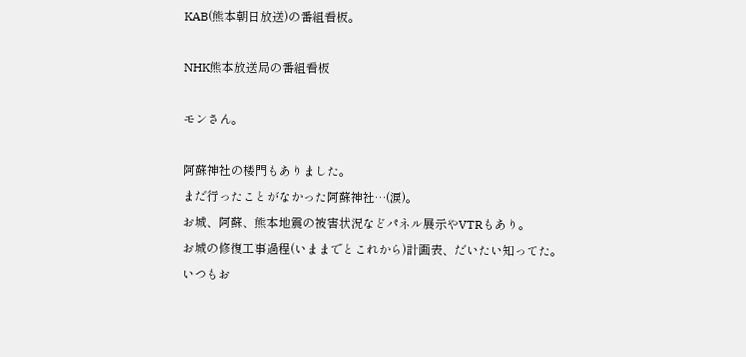KAB(熊本朝日放送)の番組看板。

NHK熊本放送局の番組看板

モンさん。

阿蘇神社の楼門もありました。
まだ行ったことがなかった阿蘇神社…(涙)。
お城、阿蘇、熊本地震の被害状況などパネル展示やVTRもあり。
お城の修復工事過程(いままでとこれから)計画表、だいたい知ってた。
いつもお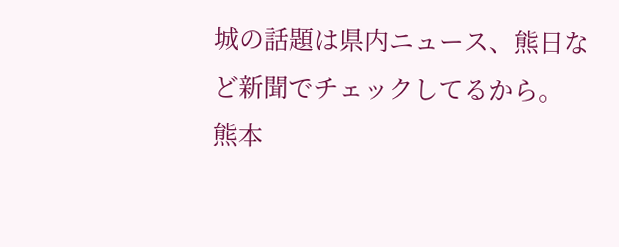城の話題は県内ニュース、熊日など新聞でチェックしてるから。
熊本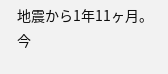地震から1年11ヶ月。
今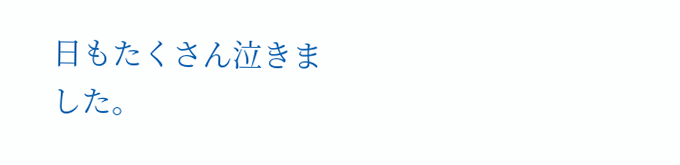日もたくさん泣きました。